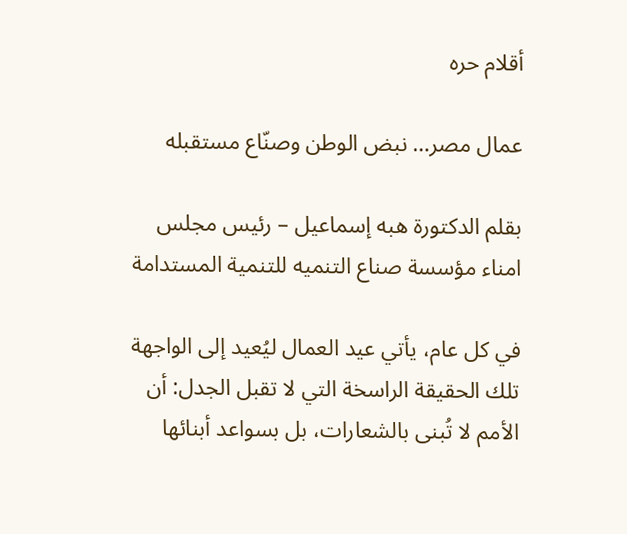أقلام حره

عمال مصر… نبض الوطن وصنّاع مستقبله

بقلم الدكتورة هبه إسماعيل – رئيس مجلس امناء مؤسسة صناع التنميه للتنمية المستدامة

في كل عام، يأتي عيد العمال ليُعيد إلى الواجهة تلك الحقيقة الراسخة التي لا تقبل الجدل: أن الأمم لا تُبنى بالشعارات، بل بسواعد أبنائها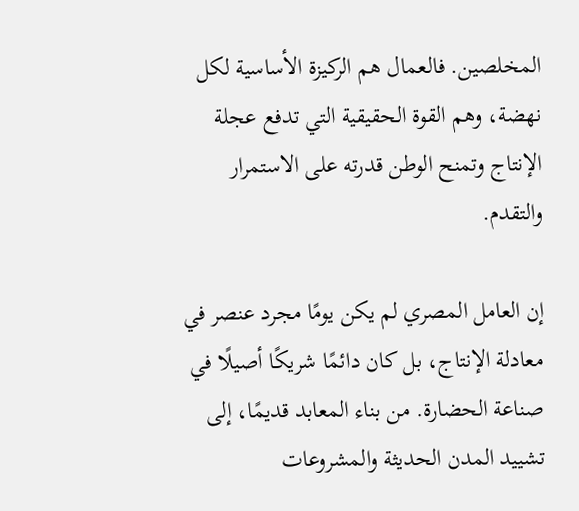المخلصين. فالعمال هم الركيزة الأساسية لكل نهضة، وهم القوة الحقيقية التي تدفع عجلة الإنتاج وتمنح الوطن قدرته على الاستمرار والتقدم.

إن العامل المصري لم يكن يومًا مجرد عنصر في معادلة الإنتاج، بل كان دائمًا شريكًا أصيلًا في صناعة الحضارة. من بناء المعابد قديمًا، إلى تشييد المدن الحديثة والمشروعات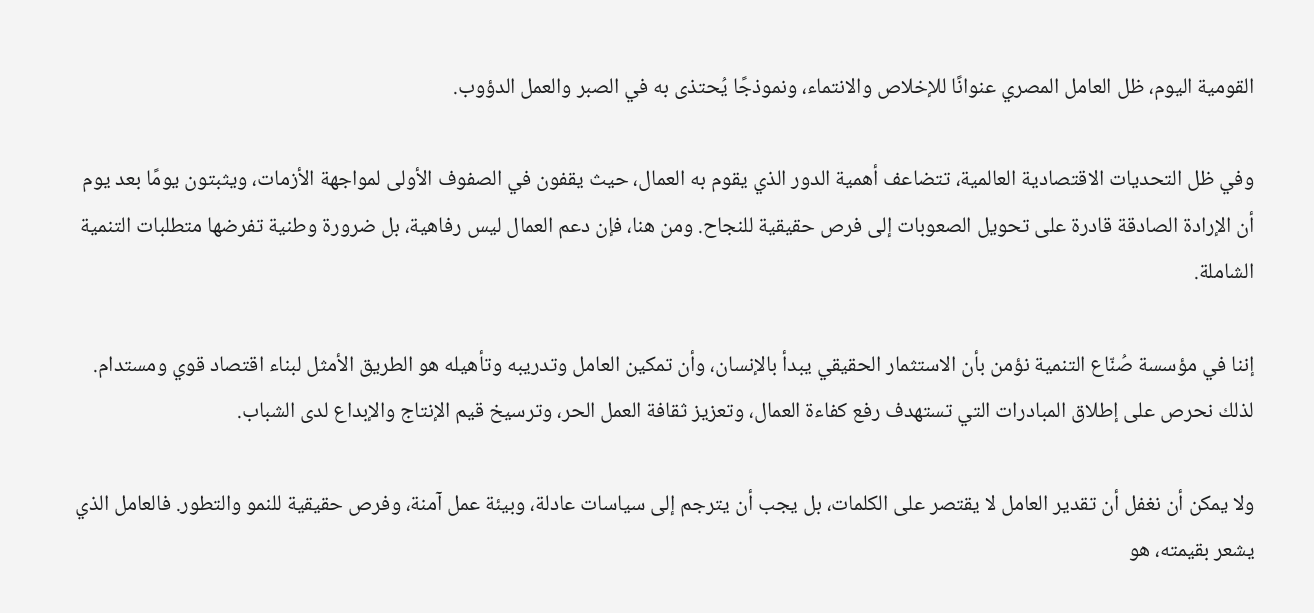القومية اليوم، ظل العامل المصري عنوانًا للإخلاص والانتماء، ونموذجًا يُحتذى به في الصبر والعمل الدؤوب.

وفي ظل التحديات الاقتصادية العالمية، تتضاعف أهمية الدور الذي يقوم به العمال، حيث يقفون في الصفوف الأولى لمواجهة الأزمات، ويثبتون يومًا بعد يوم أن الإرادة الصادقة قادرة على تحويل الصعوبات إلى فرص حقيقية للنجاح. ومن هنا، فإن دعم العمال ليس رفاهية، بل ضرورة وطنية تفرضها متطلبات التنمية الشاملة.

إننا في مؤسسة صُنّاع التنمية نؤمن بأن الاستثمار الحقيقي يبدأ بالإنسان، وأن تمكين العامل وتدريبه وتأهيله هو الطريق الأمثل لبناء اقتصاد قوي ومستدام. لذلك نحرص على إطلاق المبادرات التي تستهدف رفع كفاءة العمال، وتعزيز ثقافة العمل الحر، وترسيخ قيم الإنتاج والإبداع لدى الشباب.

ولا يمكن أن نغفل أن تقدير العامل لا يقتصر على الكلمات، بل يجب أن يترجم إلى سياسات عادلة، وبيئة عمل آمنة، وفرص حقيقية للنمو والتطور. فالعامل الذي يشعر بقيمته، هو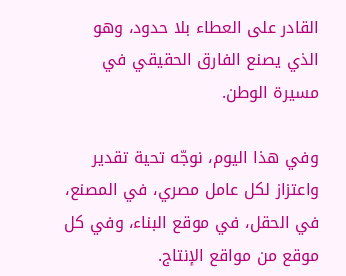القادر على العطاء بلا حدود، وهو الذي يصنع الفارق الحقيقي في مسيرة الوطن.

وفي هذا اليوم، نوجّه تحية تقدير واعتزاز لكل عامل مصري، في المصنع، في الحقل، في موقع البناء، وفي كل موقع من مواقع الإنتاج.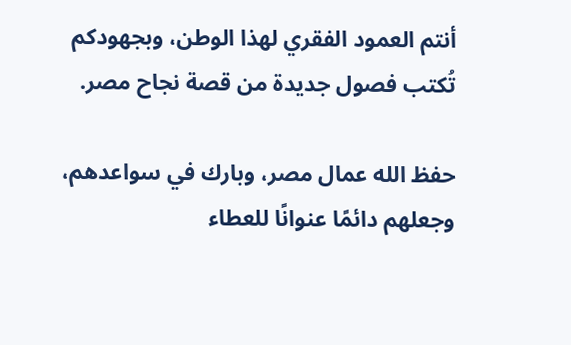أنتم العمود الفقري لهذا الوطن، وبجهودكم تُكتب فصول جديدة من قصة نجاح مصر.

حفظ الله عمال مصر، وبارك في سواعدهم، وجعلهم دائمًا عنوانًا للعطاء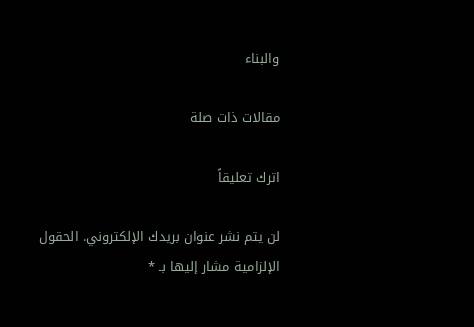والبناء

مقالات ذات صلة

اترك تعليقاً

لن يتم نشر عنوان بريدك الإلكتروني. الحقول الإلزامية مشار إليها بـ *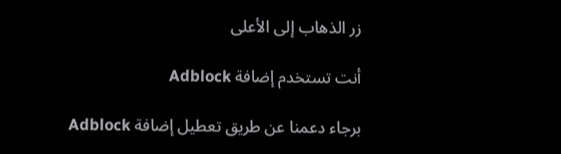زر الذهاب إلى الأعلى

أنت تستخدم إضافة Adblock

برجاء دعمنا عن طريق تعطيل إضافة Adblock